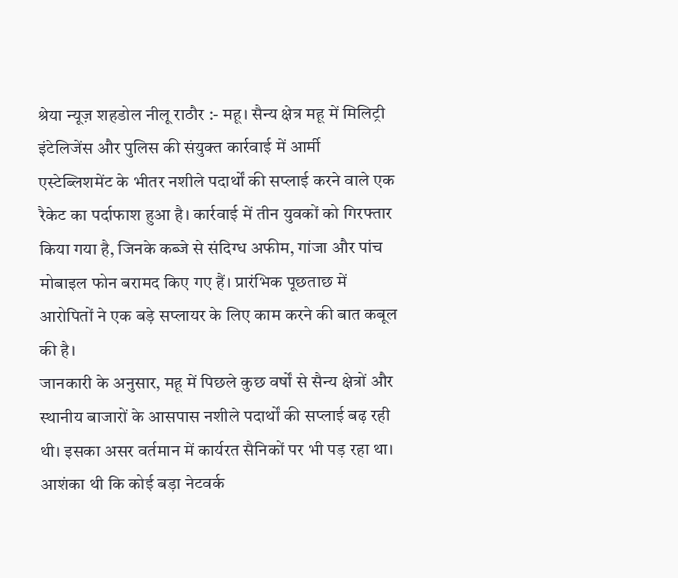श्रेया न्यूज़ शहडोल नीलू राठौर :- महू। सैन्य क्षेत्र महू में मिलिट्री इंटेलिजेंस और पुलिस की संयुक्त कार्रवाई में आर्मी एस्टेब्लिशमेंट के भीतर नशीले पदार्थों की सप्लाई करने वाले एक रैकेट का पर्दाफाश हुआ है। कार्रवाई में तीन युवकों को गिरफ्तार किया गया है, जिनके कब्जे से संदिग्ध अफीम, गांजा और पांच मोबाइल फोन बरामद किए गए हैं। प्रारंभिक पूछताछ में आरोपितों ने एक बड़े सप्लायर के लिए काम करने की बात कबूल की है।
जानकारी के अनुसार, महू में पिछले कुछ वर्षों से सैन्य क्षेत्रों और स्थानीय बाजारों के आसपास नशीले पदार्थों की सप्लाई बढ़ रही थी। इसका असर वर्तमान में कार्यरत सैनिकों पर भी पड़ रहा था। आशंका थी कि कोई बड़ा नेटवर्क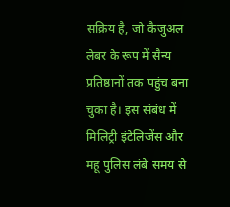सक्रिय है, जो कैजुअल लेबर के रूप में सैन्य प्रतिष्ठानों तक पहुंच बना चुका है। इस संबंध में मिलिट्री इंटेलिजेंस और महू पुलिस लंबे समय से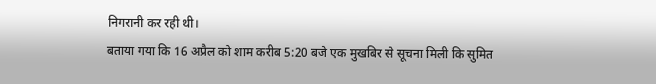निगरानी कर रही थी।
बताया गया कि 16 अप्रैल को शाम करीब 5:20 बजे एक मुखबिर से सूचना मिली कि सुमित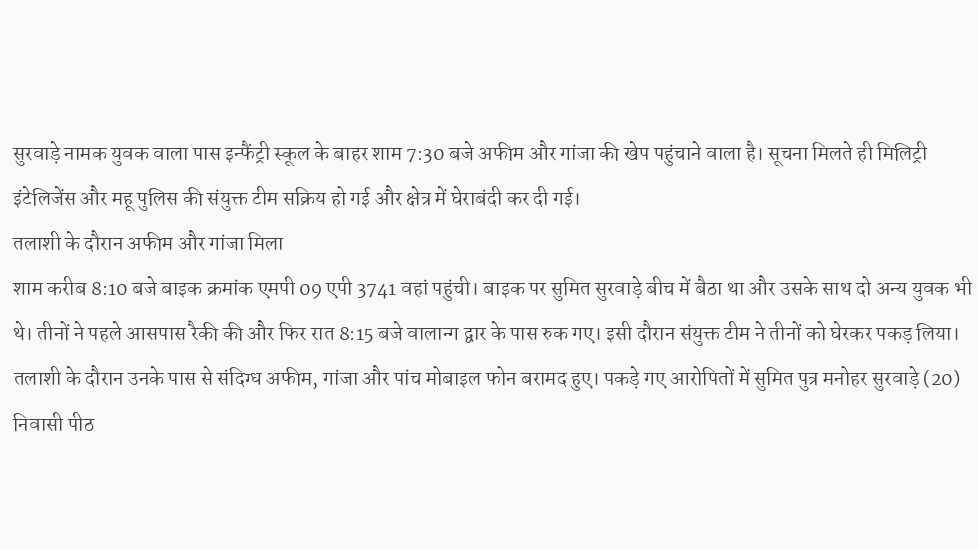सुरवाड़े नामक युवक वाला पास इन्फैंट्री स्कूल के बाहर शाम 7:30 बजे अफीम और गांजा की खेप पहुंचाने वाला है। सूचना मिलते ही मिलिट्री इंटेलिजेंस और महू पुलिस की संयुक्त टीम सक्रिय हो गई और क्षेत्र में घेराबंदी कर दी गई।
तलाशी के दौरान अफीम और गांजा मिला
शाम करीब 8:10 बजे बाइक क्रमांक एमपी 09 एपी 3741 वहां पहुंची। बाइक पर सुमित सुरवाड़े बीच में बैठा था और उसके साथ दो अन्य युवक भी थे। तीनों ने पहले आसपास रैकी की और फिर रात 8:15 बजे वालान्ग द्वार के पास रुक गए। इसी दौरान संयुक्त टीम ने तीनों को घेरकर पकड़ लिया।
तलाशी के दौरान उनके पास से संदिग्ध अफीम, गांजा और पांच मोबाइल फोन बरामद हुए। पकड़े गए आरोपितों में सुमित पुत्र मनोहर सुरवाड़े (20) निवासी पीठ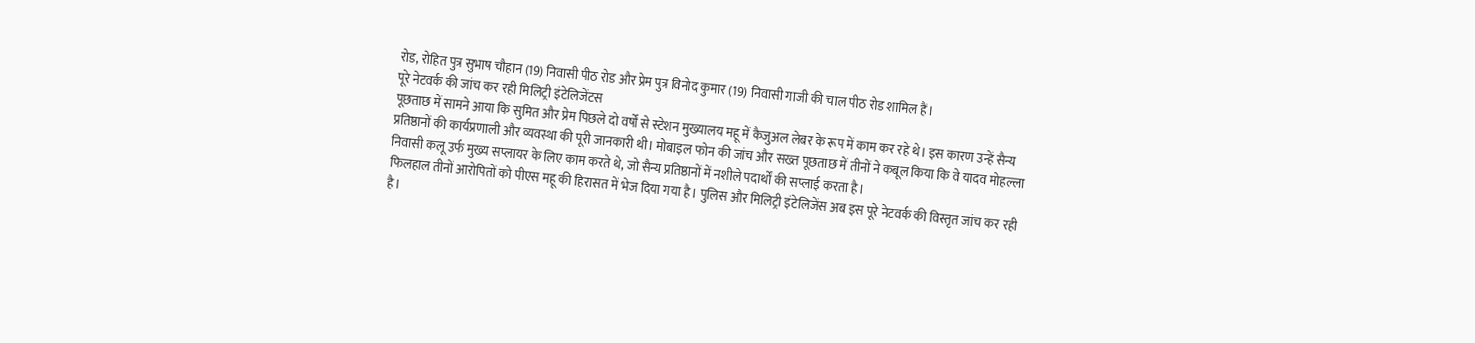रोड, रोहित पुत्र सुभाष चौहान (19) निवासी पीठ रोड और प्रेम पुत्र विनोद कुमार (19) निवासी गाजी की चाल पीठ रोड शामिल हैं।
पूरे नेटवर्क की जांच कर रही मिलिट्री इंटेलिजेंटस
पूछताछ में सामने आया कि सुमित और प्रेम पिछले दो वर्षों से स्टेशन मुख्यालय महू में कैजुअल लेबर के रूप में काम कर रहे थे। इस कारण उन्हें सैन्य प्रतिष्ठानों की कार्यप्रणाली और व्यवस्था की पूरी जानकारी थी। मोबाइल फोन की जांच और सख्त पूछताछ में तीनों ने कबूल किया कि वे यादव मोहल्ला निवासी कलू उर्फ मुख्य सप्लायर के लिए काम करते थे, जो सैन्य प्रतिष्ठानों में नशीले पदार्थों की सप्लाई करता है।
फिलहाल तीनों आरोपितों को पीएस महू की हिरासत में भेज दिया गया है। पुलिस और मिलिट्री इंटेलिजेंस अब इस पूरे नेटवर्क की विस्तृत जांच कर रही है।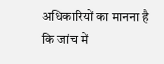अधिकारियों का मानना है कि जांच में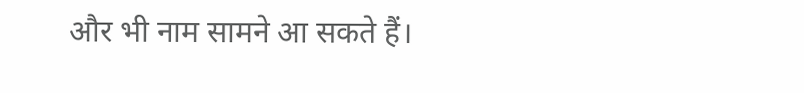और भी नाम सामने आ सकते हैं।